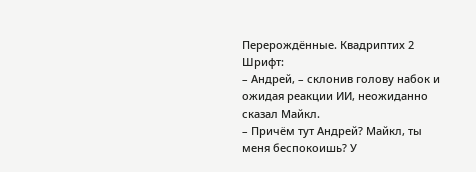Перерождённые. Квадриптих 2
Шрифт:
– Андрей, – склонив голову набок и ожидая реакции ИИ, неожиданно сказал Майкл.
– Причём тут Андрей? Майкл, ты меня беспокоишь? У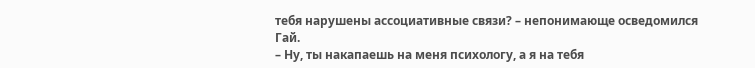тебя нарушены ассоциативные связи? – непонимающе осведомился Гай.
– Ну, ты накапаешь на меня психологу, а я на тебя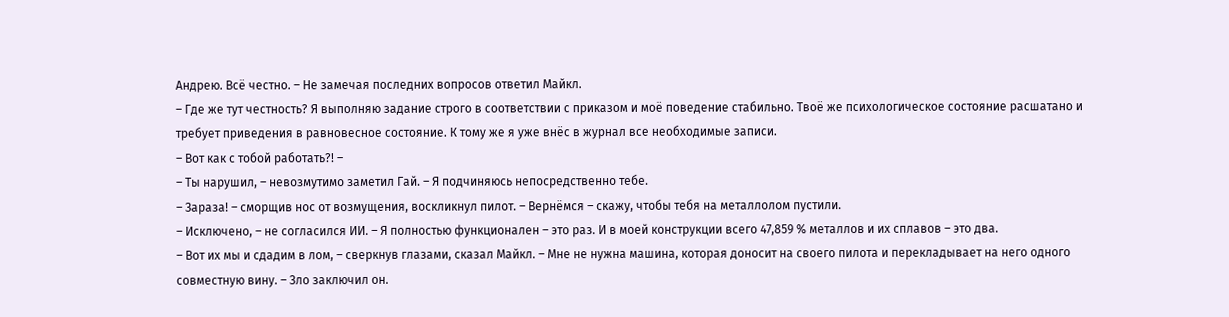Андрею. Всё честно. – Не замечая последних вопросов ответил Майкл.
– Где же тут честность? Я выполняю задание строго в соответствии с приказом и моё поведение стабильно. Твоё же психологическое состояние расшатано и требует приведения в равновесное состояние. К тому же я уже внёс в журнал все необходимые записи.
– Вот как с тобой работать?! –
– Ты нарушил, – невозмутимо заметил Гай. – Я подчиняюсь непосредственно тебе.
– Зараза! – сморщив нос от возмущения, воскликнул пилот. – Вернёмся – скажу, чтобы тебя на металлолом пустили.
– Исключено, – не согласился ИИ. – Я полностью функционален – это раз. И в моей конструкции всего 47,859 % металлов и их сплавов – это два.
– Вот их мы и сдадим в лом, – сверкнув глазами, сказал Майкл. – Мне не нужна машина, которая доносит на своего пилота и перекладывает на него одного совместную вину. – Зло заключил он.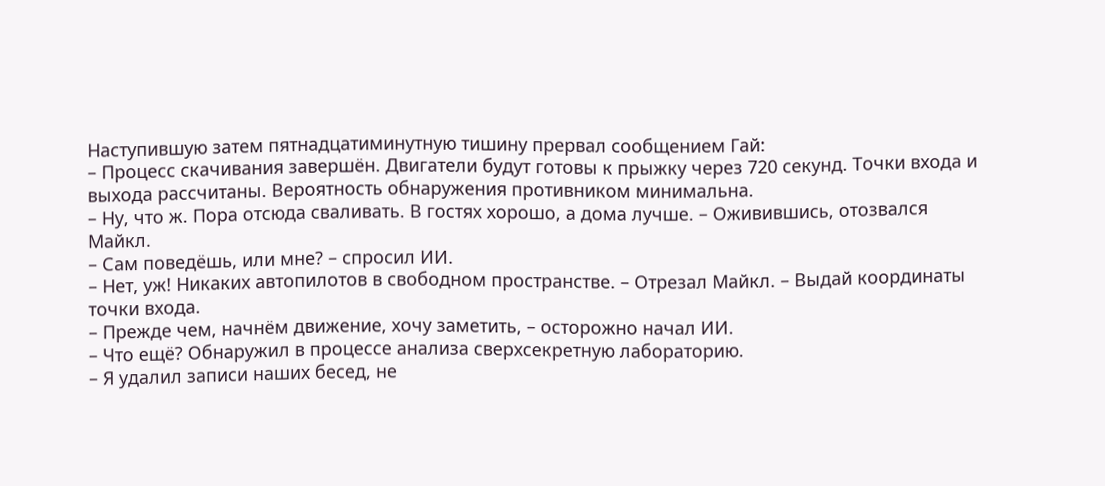Наступившую затем пятнадцатиминутную тишину прервал сообщением Гай:
– Процесс скачивания завершён. Двигатели будут готовы к прыжку через 720 секунд. Точки входа и выхода рассчитаны. Вероятность обнаружения противником минимальна.
– Ну, что ж. Пора отсюда сваливать. В гостях хорошо, а дома лучше. – Оживившись, отозвался Майкл.
– Сам поведёшь, или мне? – спросил ИИ.
– Нет, уж! Никаких автопилотов в свободном пространстве. – Отрезал Майкл. – Выдай координаты точки входа.
– Прежде чем, начнём движение, хочу заметить, – осторожно начал ИИ.
– Что ещё? Обнаружил в процессе анализа сверхсекретную лабораторию.
– Я удалил записи наших бесед, не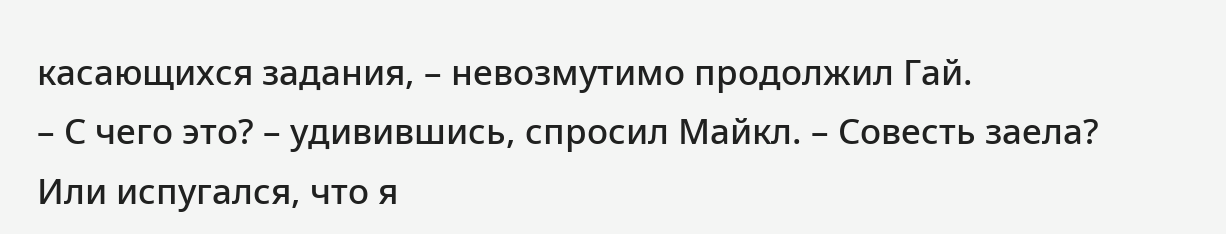касающихся задания, – невозмутимо продолжил Гай.
– С чего это? – удивившись, спросил Майкл. – Совесть заела? Или испугался, что я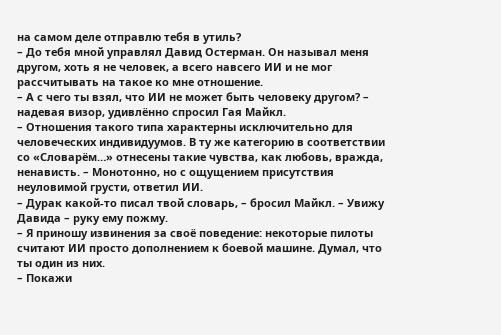на самом деле отправлю тебя в утиль?
– До тебя мной управлял Давид Остерман. Он называл меня другом, хоть я не человек, а всего навсего ИИ и не мог рассчитывать на такое ко мне отношение.
– А с чего ты взял, что ИИ не может быть человеку другом? – надевая визор, удивлённо спросил Гая Майкл.
– Отношения такого типа характерны исключительно для человеческих индивидуумов. В ту же категорию в соответствии со «Словарём…» отнесены такие чувства, как любовь, вражда, ненависть. – Монотонно, но с ощущением присутствия неуловимой грусти, ответил ИИ.
– Дурак какой-то писал твой словарь, – бросил Майкл. – Увижу Давида – руку ему пожму.
– Я приношу извинения за своё поведение: некоторые пилоты считают ИИ просто дополнением к боевой машине. Думал, что ты один из них.
– Покажи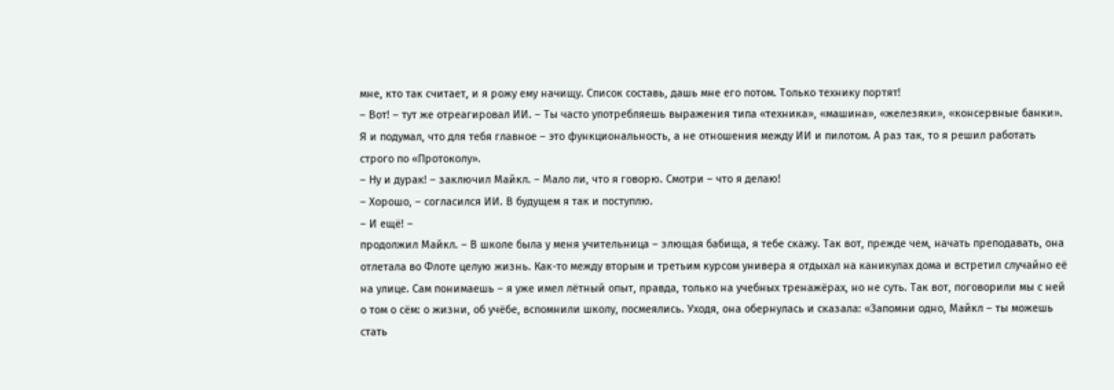мне, кто так считает, и я рожу ему начищу. Список составь, дашь мне его потом. Только технику портят!
– Вот! – тут же отреагировал ИИ. – Ты часто употребляешь выражения типа «техника», «машина», «железяки», «консервные банки». Я и подумал, что для тебя главное – это функциональность, а не отношения между ИИ и пилотом. А раз так, то я решил работать строго по «Протоколу».
– Ну и дурак! – заключил Майкл. – Мало ли, что я говорю. Смотри – что я делаю!
– Хорошо, – согласился ИИ. В будущем я так и поступлю.
– И ещё! –
продолжил Майкл. – В школе была у меня учительница – злющая бабища, я тебе скажу. Так вот, прежде чем, начать преподавать, она отлетала во Флоте целую жизнь. Как-то между вторым и третьим курсом универа я отдыхал на каникулах дома и встретил случайно её на улице. Сам понимаешь – я уже имел лётный опыт, правда, только на учебных тренажёрах, но не суть. Так вот, поговорили мы с ней о том о сём: о жизни, об учёбе, вспомнили школу, посмеялись. Уходя, она обернулась и сказала: «Запомни одно, Майкл – ты можешь стать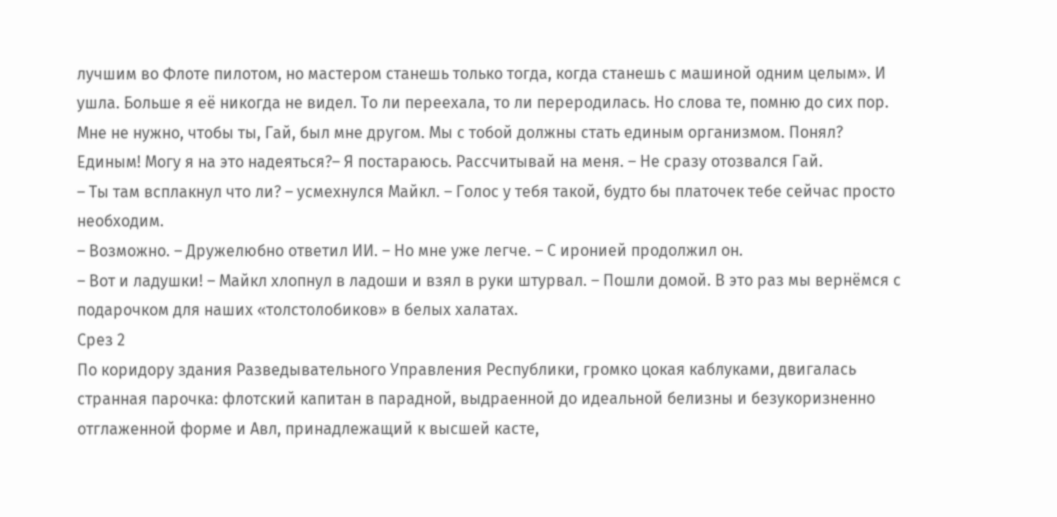лучшим во Флоте пилотом, но мастером станешь только тогда, когда станешь с машиной одним целым». И ушла. Больше я её никогда не видел. То ли переехала, то ли переродилась. Но слова те, помню до сих пор. Мне не нужно, чтобы ты, Гай, был мне другом. Мы с тобой должны стать единым организмом. Понял? Единым! Могу я на это надеяться?– Я постараюсь. Рассчитывай на меня. – Не сразу отозвался Гай.
– Ты там всплакнул что ли? – усмехнулся Майкл. – Голос у тебя такой, будто бы платочек тебе сейчас просто необходим.
– Возможно. – Дружелюбно ответил ИИ. – Но мне уже легче. – С иронией продолжил он.
– Вот и ладушки! – Майкл хлопнул в ладоши и взял в руки штурвал. – Пошли домой. В это раз мы вернёмся с подарочком для наших «толстолобиков» в белых халатах.
Срез 2
По коридору здания Разведывательного Управления Республики, громко цокая каблуками, двигалась странная парочка: флотский капитан в парадной, выдраенной до идеальной белизны и безукоризненно отглаженной форме и Авл, принадлежащий к высшей касте,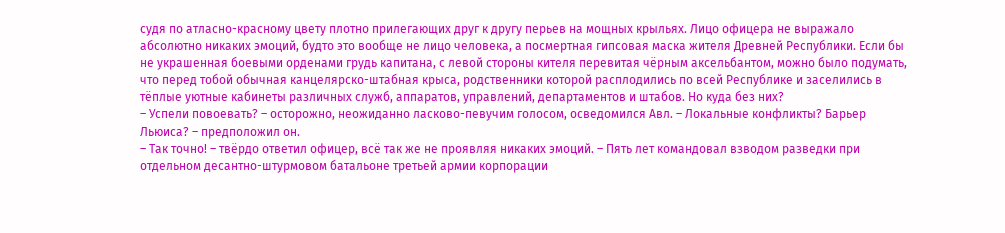судя по атласно-красному цвету плотно прилегающих друг к другу перьев на мощных крыльях. Лицо офицера не выражало абсолютно никаких эмоций, будто это вообще не лицо человека, а посмертная гипсовая маска жителя Древней Республики. Если бы не украшенная боевыми орденами грудь капитана, с левой стороны кителя перевитая чёрным аксельбантом, можно было подумать, что перед тобой обычная канцелярско-штабная крыса, родственники которой расплодились по всей Республике и заселились в тёплые уютные кабинеты различных служб, аппаратов, управлений, департаментов и штабов. Но куда без них?
– Успели повоевать? – осторожно, неожиданно ласково-певучим голосом, осведомился Авл. – Локальные конфликты? Барьер Льюиса? – предположил он.
– Так точно! – твёрдо ответил офицер, всё так же не проявляя никаких эмоций. – Пять лет командовал взводом разведки при отдельном десантно-штурмовом батальоне третьей армии корпорации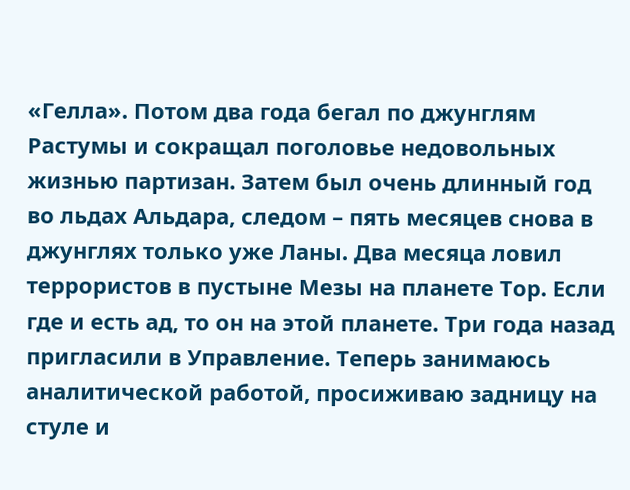«Гелла». Потом два года бегал по джунглям Растумы и сокращал поголовье недовольных жизнью партизан. Затем был очень длинный год во льдах Альдара, следом – пять месяцев снова в джунглях только уже Ланы. Два месяца ловил террористов в пустыне Мезы на планете Тор. Если где и есть ад, то он на этой планете. Три года назад пригласили в Управление. Теперь занимаюсь аналитической работой, просиживаю задницу на стуле и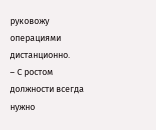руковожу операциями дистанционно.
– С ростом должности всегда нужно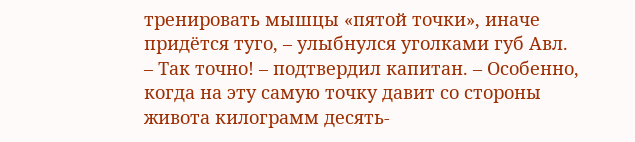тренировать мышцы «пятой точки», иначе придётся туго, – улыбнулся уголками губ Авл.
– Так точно! – подтвердил капитан. – Особенно, когда на эту самую точку давит со стороны живота килограмм десять-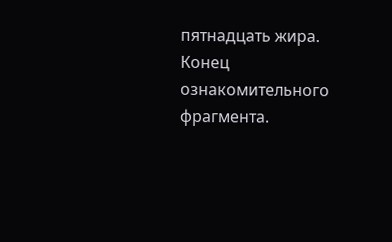пятнадцать жира.
Конец ознакомительного фрагмента.